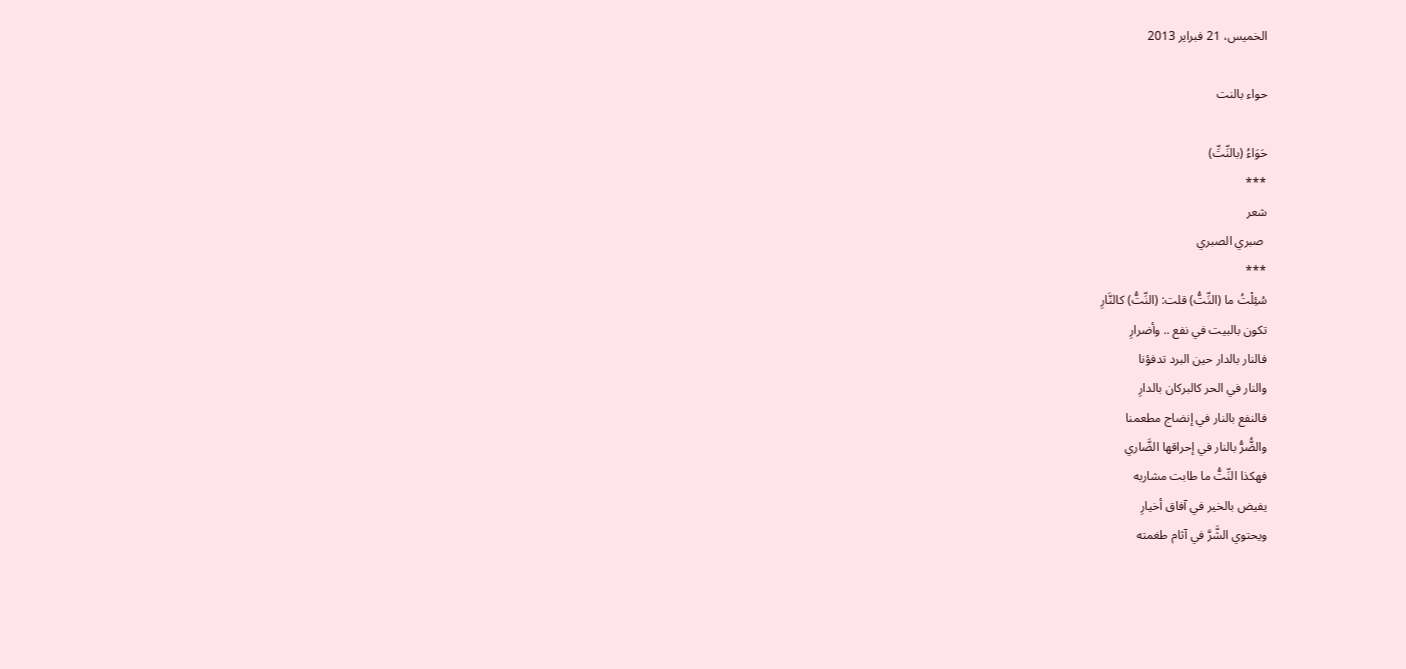الخميس، 21 فبراير 2013

حواء بالنت

حَوَاءُ (بالنِّتِّ)
***
شعر
 صبري الصبري
***
سُئِلْتُ ما (النِّتُّ) قلت: (النِّتُّ) كالنَّارِ
تكون بالبيت في نفع .. وأضرارِ
فالنار بالدار حين البرد تدفؤنا
والنار في الحر كالبركان بالدارِ
فالنفع بالنار في إنضاج مطعمنا
والضُّرُّ بالنار في إحراقها الضَّاري
فهكذا النِّتُّ ما طابت مشاربه
يفيض بالخير في آفاق أخيارِ
ويحتوي الشَّرَّ في آثام طغمته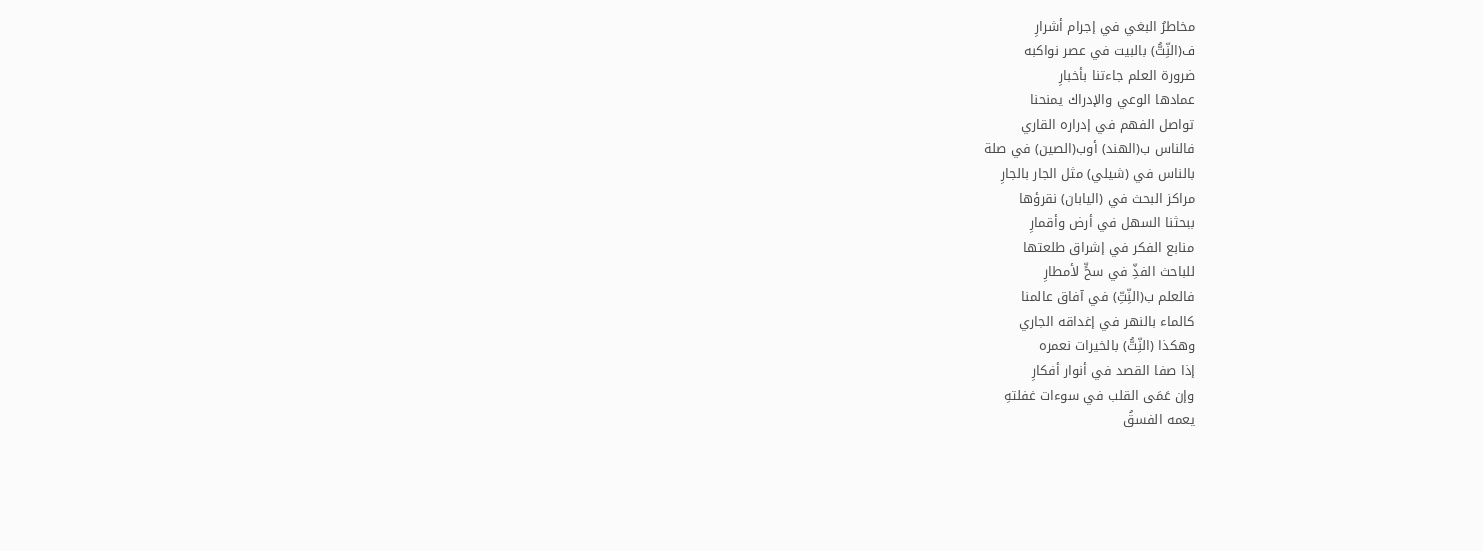مخاطرُ البغي في إجرام أشرارِ
ف(النِّتُّ) بالبيت في عصر نواكبه
ضرورة العلم جاءتنا بأخبارِ
عمادها الوعي والإدراك يمنحنا
تواصل الفهم في إدراره القاري
فالناس ب(الهند) أوب(الصين) في صلة
بالناس في (شيلي) مثل الجار بالجارِ
مراكز البحث في (اليابان) نقرؤها
ببحثنا السهل في أرض وأقمارِ
منابع الفكر في إشراق طلعتها
للباحث الفذِّ في سحٍّ لأمطارِ
فالعلم ب(النِّتِّ) في آفاق عالمنا
كالماء بالنهر في إغداقه الجاري
وهكذا (النِّتُّ) بالخيرات نعمره
إذا صفا القصد في أنوار أفكارِ
وإن عَمَى القلب في سوءات غفلتهِ
يعمه الفسقُ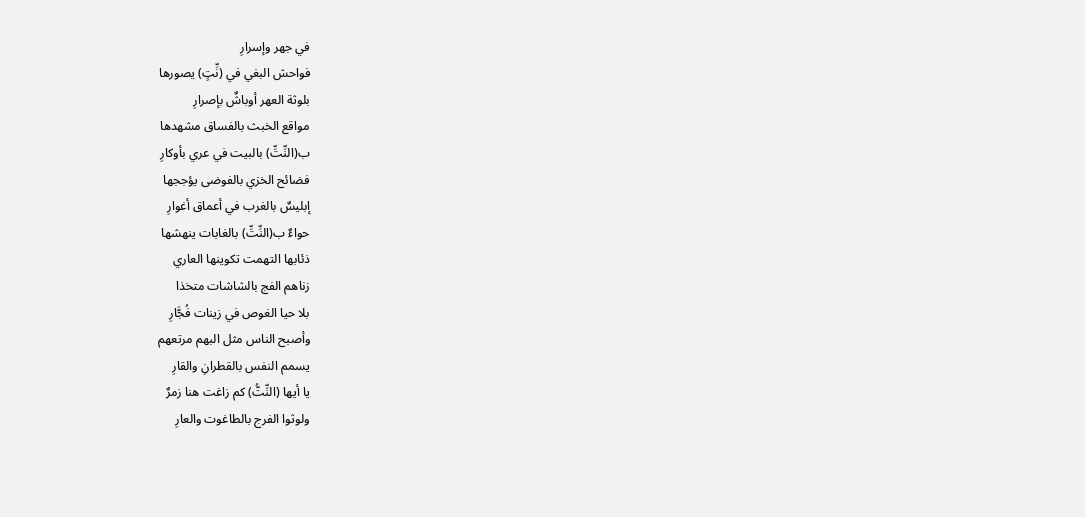في جهر وإسرارِ
فواحش البغي في (نِّتٍ) يصورها
بلوثة العهر أوباشٌ بإصرارِ
مواقع الخبث بالفساق مشهدها
ب(النِّتِّ) بالبيت في عري بأوكارِ
فضائح الخزي بالفوضى يؤججها
إبليسٌ بالغرب في أعماق أغوارِ
حواءٌ ب(النِّتِّ) بالغابات ينهشها
ذئابها التهمت تكوينها العاري
زناهم الفج بالشاشات متخذا
بلا حيا الغوص في زينات فُجَّارِ
وأصبح الناس مثل البهم مرتعهم
يسمم النفس بالقطرانِ والقارِ
يا أيها (النِّتُّ) كم زاغت هنا زمرٌ
ولوثوا الفرج بالطاغوت والعارِ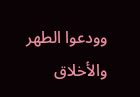وودعوا الطهر والأخلاق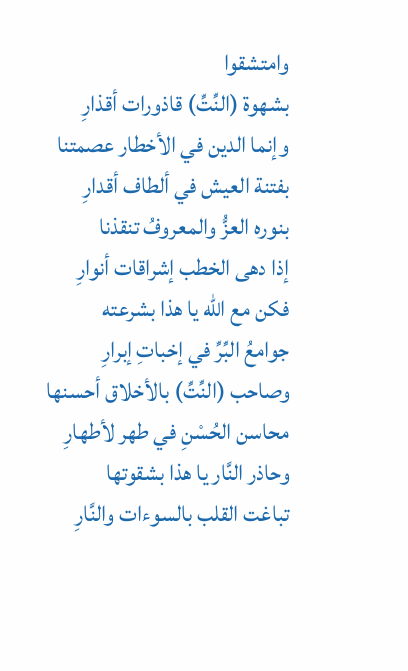وامتشقوا
بشهوة (النِّتِّ) قاذورات أقذارِ
وإنما الدين في الأخطار عصمتنا
بفتنة العيش في ألطاف أقدارِ
بنوره العزُّ والمعروفُ تنقذنا
إذا دهى الخطب إشراقات أنوارِ
فكن مع الله يا هذا بشرعته
جوامعُ البِّرِّ في إخباتِ إبرارِ
وصاحب (النِّتِّ) بالأخلاق أحسنها
محاسن الحُسْنِ في طهر لأطهارِ
وحاذر النَّار يا هذا بشقوتها
تباغت القلب بالسوءات والنَّارِ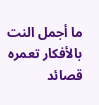ما أجمل النت بالأفكار تعمره
قصائد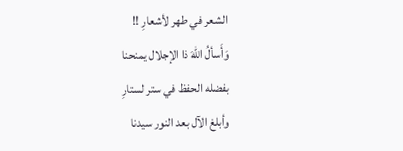الشعر في طهر لأشعارِ !!
وَأَسألُ اللهَ ذا الإجلال يمنحنا
بفضله الحفظ في ستر لستارِ
وأبلغ الآل بعد النور سيدنا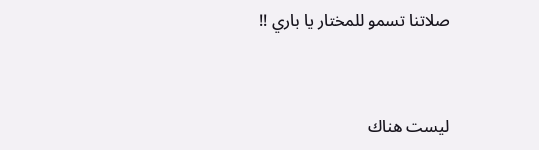صلاتنا تسمو للمختار يا باري !!


ليست هناك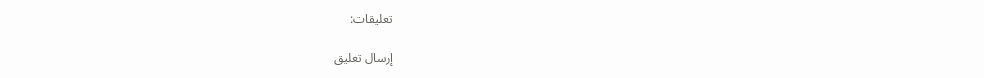تعليقات:

إرسال تعليق